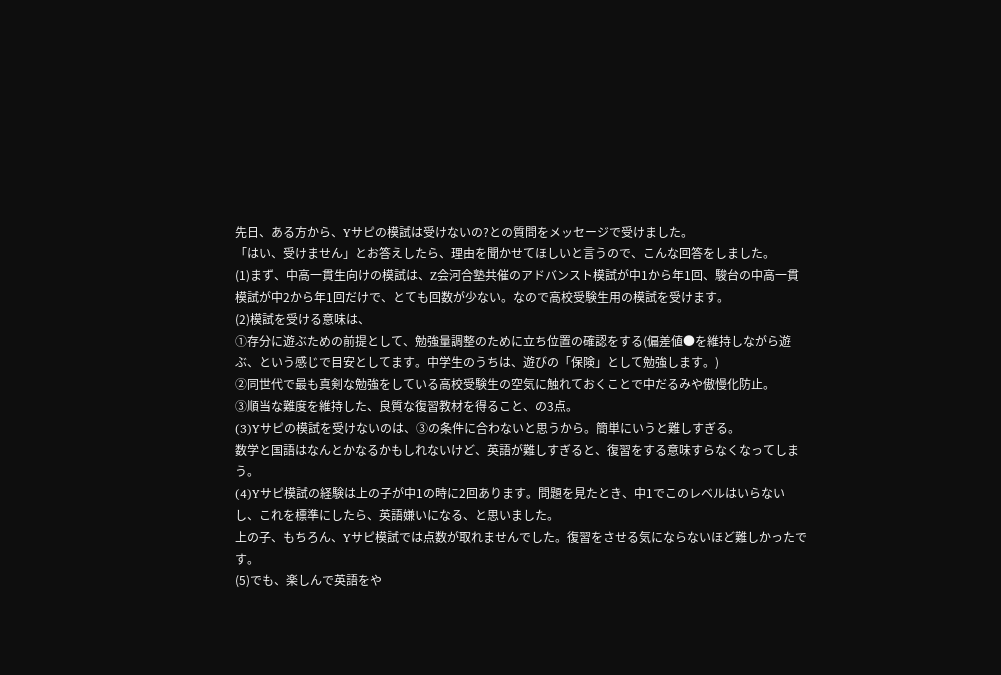先日、ある方から、Yサピの模試は受けないの?との質問をメッセージで受けました。
「はい、受けません」とお答えしたら、理由を聞かせてほしいと言うので、こんな回答をしました。
(1)まず、中高一貫生向けの模試は、Z会河合塾共催のアドバンスト模試が中1から年1回、駿台の中高一貫模試が中2から年1回だけで、とても回数が少ない。なので高校受験生用の模試を受けます。
(2)模試を受ける意味は、
①存分に遊ぶための前提として、勉強量調整のために立ち位置の確認をする(偏差値●を維持しながら遊ぶ、という感じで目安としてます。中学生のうちは、遊びの「保険」として勉強します。)
②同世代で最も真剣な勉強をしている高校受験生の空気に触れておくことで中だるみや傲慢化防止。
③順当な難度を維持した、良質な復習教材を得ること、の3点。
(3)Yサピの模試を受けないのは、③の条件に合わないと思うから。簡単にいうと難しすぎる。
数学と国語はなんとかなるかもしれないけど、英語が難しすぎると、復習をする意味すらなくなってしまう。
(4)Yサピ模試の経験は上の子が中1の時に2回あります。問題を見たとき、中1でこのレベルはいらないし、これを標準にしたら、英語嫌いになる、と思いました。
上の子、もちろん、Yサピ模試では点数が取れませんでした。復習をさせる気にならないほど難しかったです。
(5)でも、楽しんで英語をや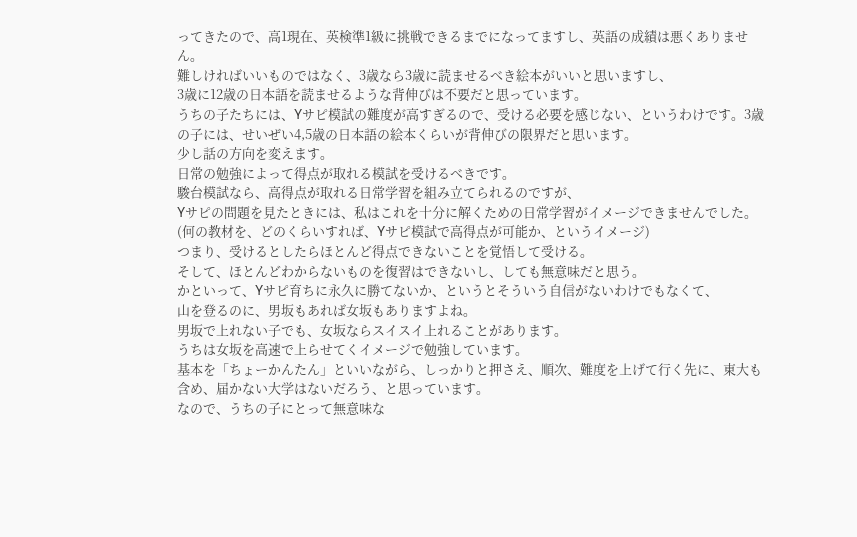ってきたので、高1現在、英検準1級に挑戦できるまでになってますし、英語の成績は悪くありません。
難しければいいものではなく、3歳なら3歳に読ませるべき絵本がいいと思いますし、
3歳に12歳の日本語を読ませるような背伸びは不要だと思っています。
うちの子たちには、Yサピ模試の難度が高すぎるので、受ける必要を感じない、というわけです。3歳の子には、せいぜい4,5歳の日本語の絵本くらいが背伸びの限界だと思います。
少し話の方向を変えます。
日常の勉強によって得点が取れる模試を受けるべきです。
駿台模試なら、高得点が取れる日常学習を組み立てられるのですが、
Yサピの問題を見たときには、私はこれを十分に解くための日常学習がイメージできませんでした。(何の教材を、どのくらいすれば、Yサピ模試で高得点が可能か、というイメージ)
つまり、受けるとしたらほとんど得点できないことを覚悟して受ける。
そして、ほとんどわからないものを復習はできないし、しても無意味だと思う。
かといって、Yサピ育ちに永久に勝てないか、というとそういう自信がないわけでもなくて、
山を登るのに、男坂もあれば女坂もありますよね。
男坂で上れない子でも、女坂ならスイスイ上れることがあります。
うちは女坂を高速で上らせてくイメージで勉強しています。
基本を「ちょーかんたん」といいながら、しっかりと押さえ、順次、難度を上げて行く先に、東大も含め、届かない大学はないだろう、と思っています。
なので、うちの子にとって無意味な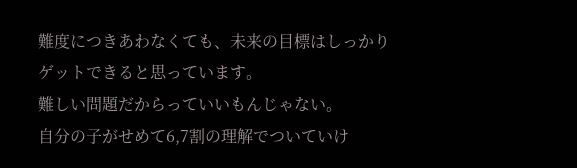難度につきあわなくても、未来の目標はしっかりゲットできると思っています。
難しい問題だからっていいもんじゃない。
自分の子がせめて6,7割の理解でついていけ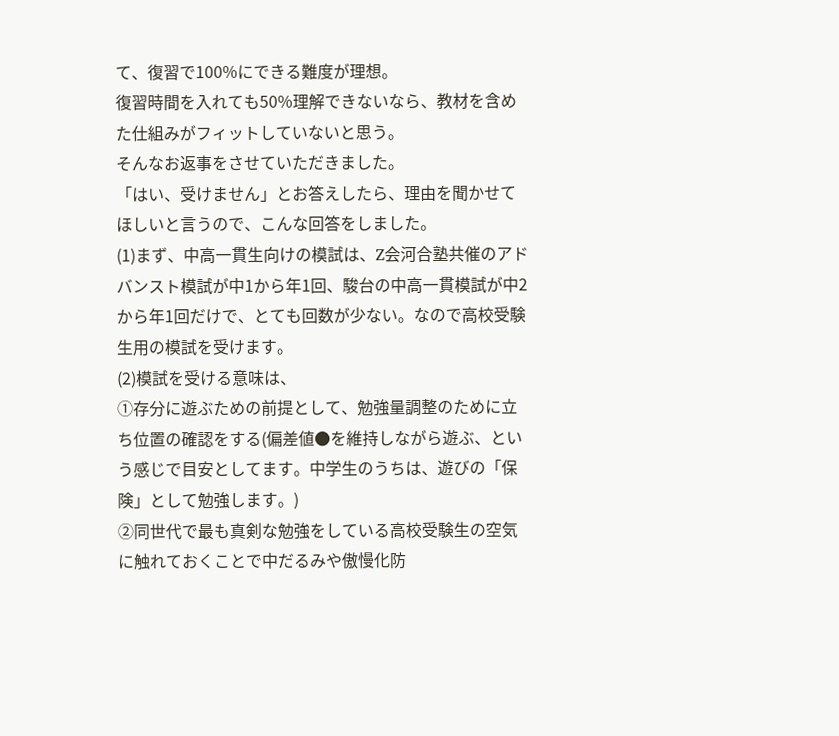て、復習で100%にできる難度が理想。
復習時間を入れても50%理解できないなら、教材を含めた仕組みがフィットしていないと思う。
そんなお返事をさせていただきました。
「はい、受けません」とお答えしたら、理由を聞かせてほしいと言うので、こんな回答をしました。
(1)まず、中高一貫生向けの模試は、Z会河合塾共催のアドバンスト模試が中1から年1回、駿台の中高一貫模試が中2から年1回だけで、とても回数が少ない。なので高校受験生用の模試を受けます。
(2)模試を受ける意味は、
①存分に遊ぶための前提として、勉強量調整のために立ち位置の確認をする(偏差値●を維持しながら遊ぶ、という感じで目安としてます。中学生のうちは、遊びの「保険」として勉強します。)
②同世代で最も真剣な勉強をしている高校受験生の空気に触れておくことで中だるみや傲慢化防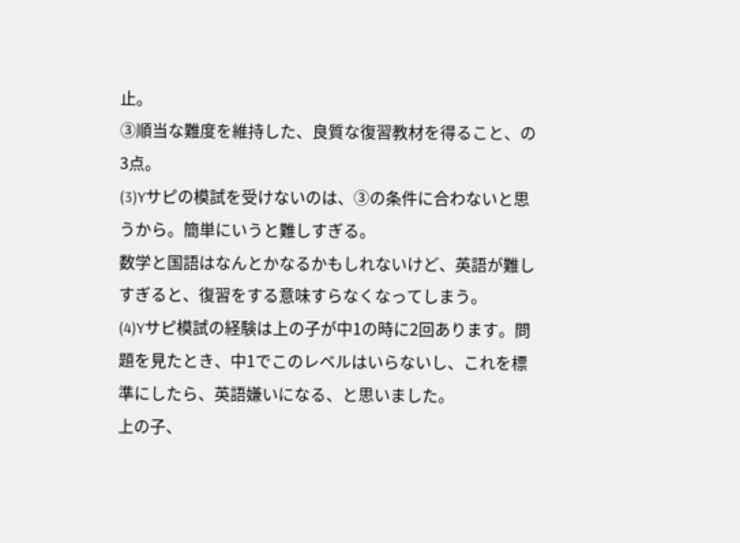止。
③順当な難度を維持した、良質な復習教材を得ること、の3点。
(3)Yサピの模試を受けないのは、③の条件に合わないと思うから。簡単にいうと難しすぎる。
数学と国語はなんとかなるかもしれないけど、英語が難しすぎると、復習をする意味すらなくなってしまう。
(4)Yサピ模試の経験は上の子が中1の時に2回あります。問題を見たとき、中1でこのレベルはいらないし、これを標準にしたら、英語嫌いになる、と思いました。
上の子、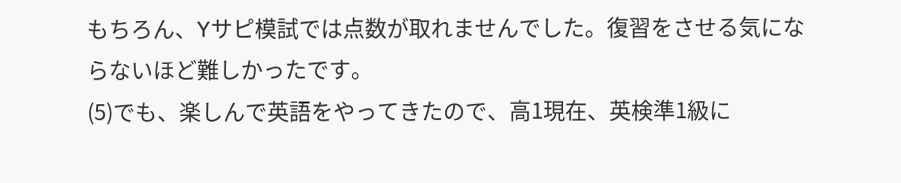もちろん、Yサピ模試では点数が取れませんでした。復習をさせる気にならないほど難しかったです。
(5)でも、楽しんで英語をやってきたので、高1現在、英検準1級に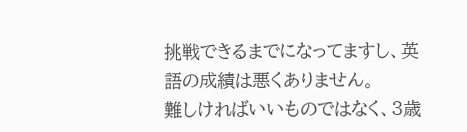挑戦できるまでになってますし、英語の成績は悪くありません。
難しければいいものではなく、3歳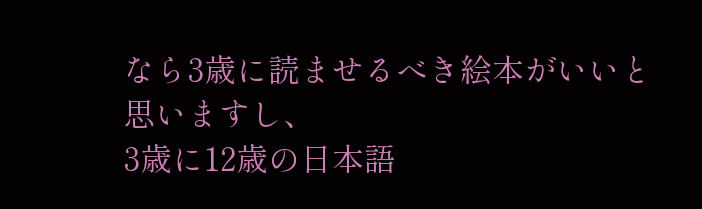なら3歳に読ませるべき絵本がいいと思いますし、
3歳に12歳の日本語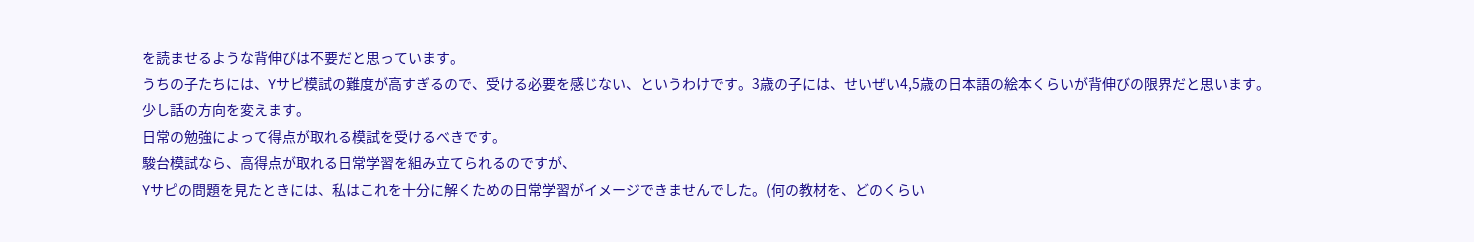を読ませるような背伸びは不要だと思っています。
うちの子たちには、Yサピ模試の難度が高すぎるので、受ける必要を感じない、というわけです。3歳の子には、せいぜい4,5歳の日本語の絵本くらいが背伸びの限界だと思います。
少し話の方向を変えます。
日常の勉強によって得点が取れる模試を受けるべきです。
駿台模試なら、高得点が取れる日常学習を組み立てられるのですが、
Yサピの問題を見たときには、私はこれを十分に解くための日常学習がイメージできませんでした。(何の教材を、どのくらい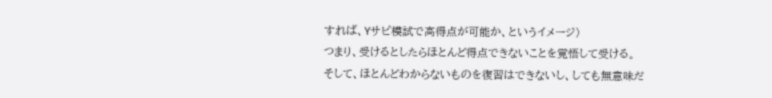すれば、Yサピ模試で高得点が可能か、というイメージ)
つまり、受けるとしたらほとんど得点できないことを覚悟して受ける。
そして、ほとんどわからないものを復習はできないし、しても無意味だ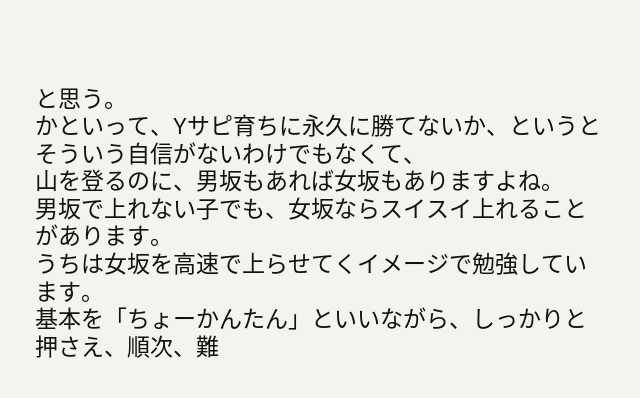と思う。
かといって、Yサピ育ちに永久に勝てないか、というとそういう自信がないわけでもなくて、
山を登るのに、男坂もあれば女坂もありますよね。
男坂で上れない子でも、女坂ならスイスイ上れることがあります。
うちは女坂を高速で上らせてくイメージで勉強しています。
基本を「ちょーかんたん」といいながら、しっかりと押さえ、順次、難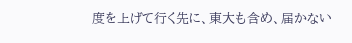度を上げて行く先に、東大も含め、届かない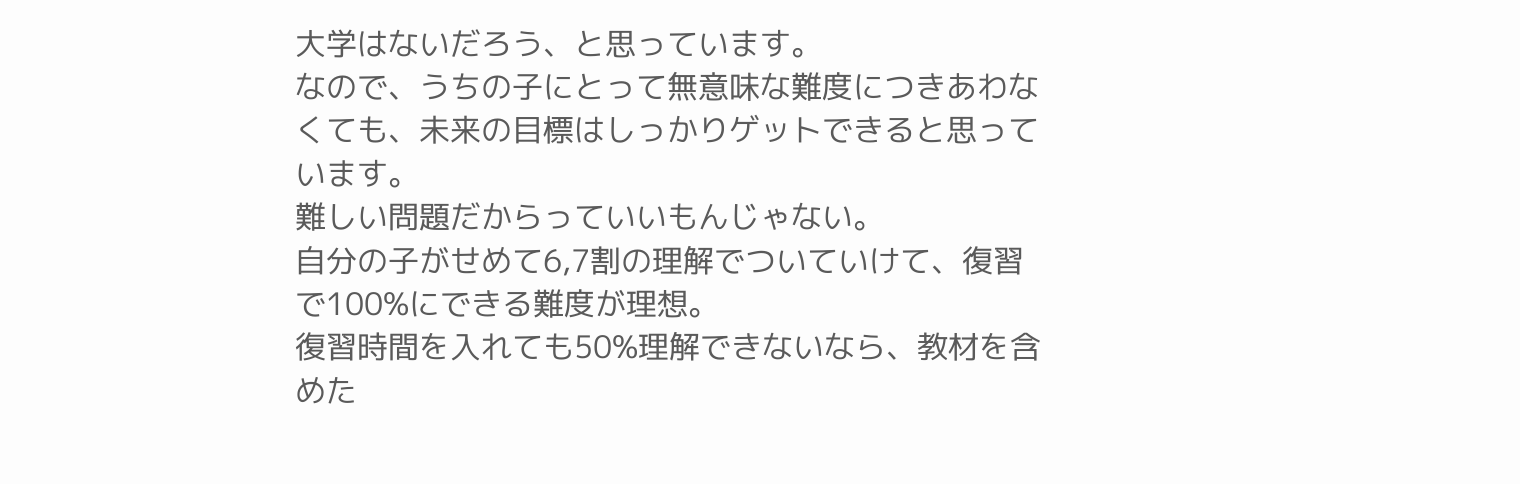大学はないだろう、と思っています。
なので、うちの子にとって無意味な難度につきあわなくても、未来の目標はしっかりゲットできると思っています。
難しい問題だからっていいもんじゃない。
自分の子がせめて6,7割の理解でついていけて、復習で100%にできる難度が理想。
復習時間を入れても50%理解できないなら、教材を含めた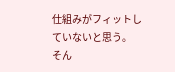仕組みがフィットしていないと思う。
そん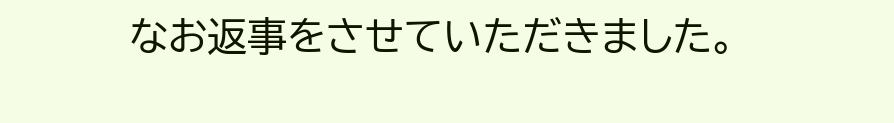なお返事をさせていただきました。